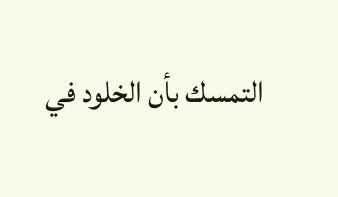التمسك بأن الخلود في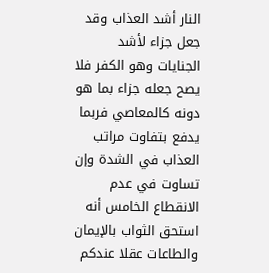النار أشد العذاب وقد جعل جزاء لأشد الجنايات وهو الكفر فلا يصح جعله جزاء بما هو دونه كالمعاصي فربما يدفع بتفاوت مراتب العذاب في الشدة وإن تساوت في عدم الانقطاع الخامس أنه استحق الثواب بالإيمان والطاعات عقلا عندكم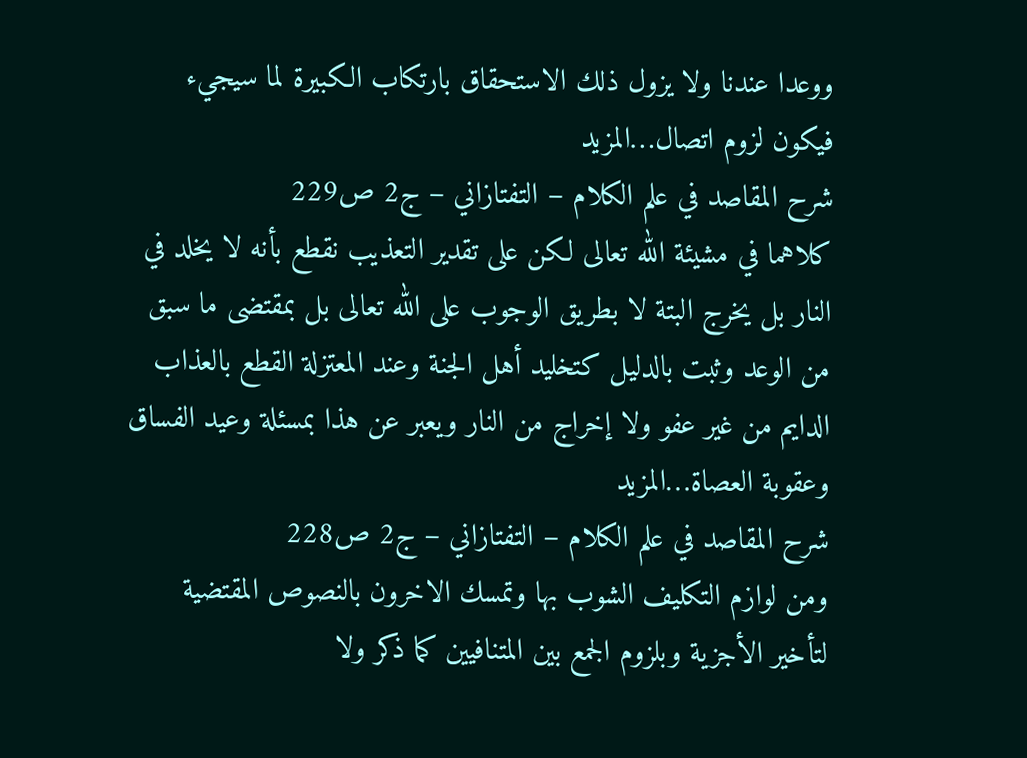ووعدا عندنا ولا يزول ذلك الاستحقاق بارتكاب الكبيرة لما سيجيء فيكون لزوم اتصال…المزيد
شرح المقاصد في علم الكلام – التفتازاني – ج2 ص229
كلاهما في مشيئة الله تعالى لكن على تقدير التعذيب نقطع بأنه لا يخلد في النار بل يخرج البتة لا بطريق الوجوب على الله تعالى بل بمقتضى ما سبق من الوعد وثبت بالدليل كتخليد أهل الجنة وعند المعتزلة القطع بالعذاب الدايم من غير عفو ولا إخراج من النار ويعبر عن هذا بمسئلة وعيد الفساق وعقوبة العصاة…المزيد
شرح المقاصد في علم الكلام – التفتازاني – ج2 ص228
ومن لوازم التكليف الشوب بها وتمسك الاخرون بالنصوص المقتضية لتأخير الأجزية وبلزوم الجمع بين المتنافيين كما ذكر ولا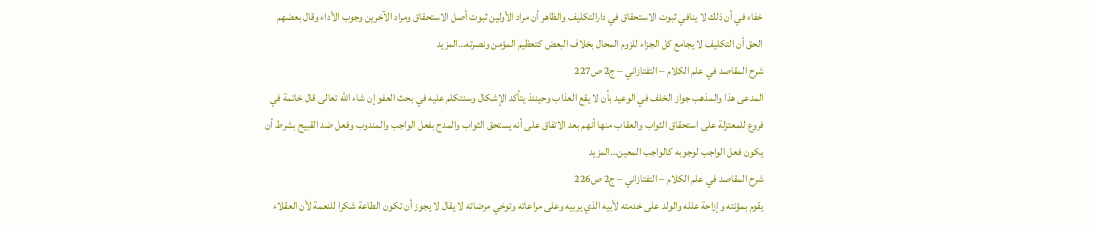خفاء في أن ذلك لا ينافي ثبوت الاستحقاق في دارالتكليف والظاهر أن مراد الأولين ثبوت أصل الاستحقاق ومراد الآخرين وجوب الأداء وقال بعضهم الحق أن التكليف لا يجامع كل الجزاء للزوم المحال بخلاف البعض كتعظيم المؤمن ونصرته…المزيد
شرح المقاصد في علم الكلام – التفتازاني – ج2 ص227
المدعى هذا والمذهب جواز الخلف في الوعيد بأن لا يقع العذاب وحينئذ يتأكد الإشكال وسنتكلم عليه في بحث العفو إن شاء الله تعالى قال خاتمة في فروع للمعتزلة على استحقاق الثواب والعقاب منها أنهم بعد الاتفاق على أنه يستحق الثواب والمدح بفعل الواجب والمندوب وفعل ضد القبيح بشرط أن يكون فعل الواجب لوجوبه كالواجب المعين…المزيد
شرح المقاصد في علم الكلام – التفتازاني – ج2 ص226
يقوم بمؤنته وإزاحة علله والولد على خدمته لأبيه الذي يربيه وعلى مراعاته وتوخي مرضاته لا يقال لا يجوز أن تكون الطاعة شكرا للنعمة لأن العقلاء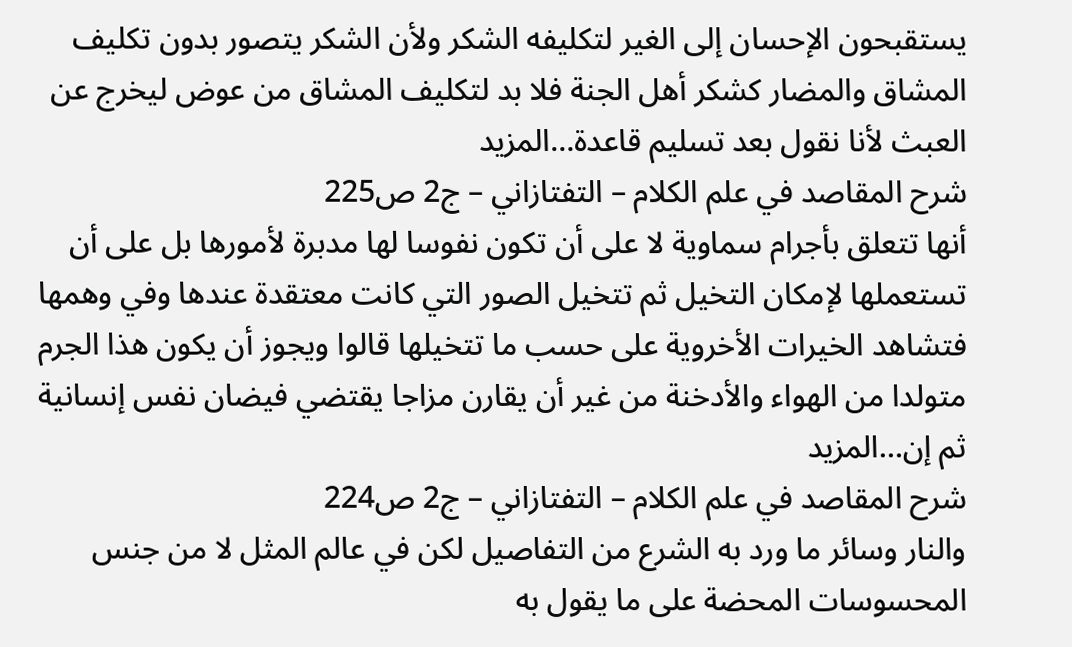يستقبحون الإحسان إلى الغير لتكليفه الشكر ولأن الشكر يتصور بدون تكليف المشاق والمضار كشكر أهل الجنة فلا بد لتكليف المشاق من عوض ليخرج عن العبث لأنا نقول بعد تسليم قاعدة…المزيد
شرح المقاصد في علم الكلام – التفتازاني – ج2 ص225
أنها تتعلق بأجرام سماوية لا على أن تكون نفوسا لها مدبرة لأمورها بل على أن تستعملها لإمكان التخيل ثم تتخيل الصور التي كانت معتقدة عندها وفي وهمها فتشاهد الخيرات الأخروية على حسب ما تتخيلها قالوا ويجوز أن يكون هذا الجرم متولدا من الهواء والأدخنة من غير أن يقارن مزاجا يقتضي فيضان نفس إنسانية ثم إن…المزيد
شرح المقاصد في علم الكلام – التفتازاني – ج2 ص224
والنار وسائر ما ورد به الشرع من التفاصيل لكن في عالم المثل لا من جنس المحسوسات المحضة على ما يقول به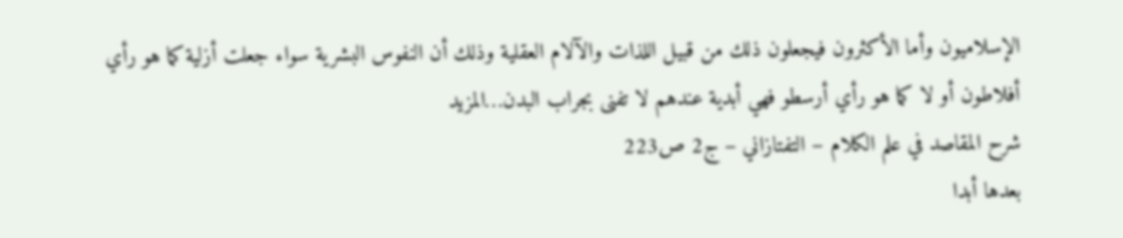الإسلاميون وأما الأكثرون فيجعلون ذلك من قبيل اللذات والآلام العقلية وذلك أن النفوس البشرية سواء جعلت أزلية كما هو رأي أفلاطون أو لا كما هو رأي أرسطو فهي أبدية عندهم لا تفنى بجراب البدن…المزيد
شرح المقاصد في علم الكلام – التفتازاني – ج2 ص223
بعدها أبدا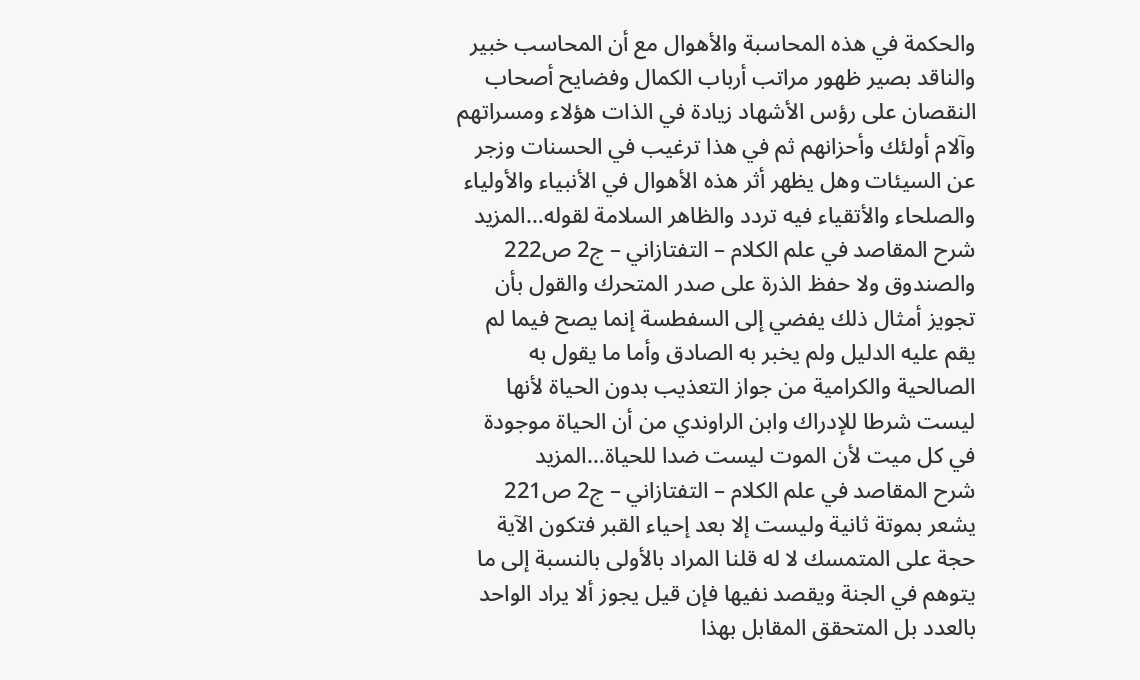والحكمة في هذه المحاسبة والأهوال مع أن المحاسب خبير والناقد بصير ظهور مراتب أرباب الكمال وفضايح أصحاب النقصان على رؤس الأشهاد زيادة في الذات هؤلاء ومسراتهم وآلام أولئك وأحزانهم ثم في هذا ترغيب في الحسنات وزجر عن السيئات وهل يظهر أثر هذه الأهوال في الأنبياء والأولياء والصلحاء والأتقياء فيه تردد والظاهر السلامة لقوله…المزيد
شرح المقاصد في علم الكلام – التفتازاني – ج2 ص222
والصندوق ولا حفظ الذرة على صدر المتحرك والقول بأن تجويز أمثال ذلك يفضي إلى السفطسة إنما يصح فيما لم يقم عليه الدليل ولم يخبر به الصادق وأما ما يقول به الصالحية والكرامية من جواز التعذيب بدون الحياة لأنها ليست شرطا للإدراك وابن الراوندي من أن الحياة موجودة في كل ميت لأن الموت ليست ضدا للحياة…المزيد
شرح المقاصد في علم الكلام – التفتازاني – ج2 ص221
يشعر بموتة ثانية وليست إلا بعد إحياء القبر فتكون الآية حجة على المتمسك لا له قلنا المراد بالأولى بالنسبة إلى ما يتوهم في الجنة ويقصد نفيها فإن قيل يجوز ألا يراد الواحد بالعدد بل المتحقق المقابل بهذا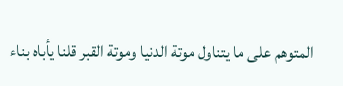المتوهم على ما يتناول موتة الدنيا وموتة القبر قلنا يأباه بناء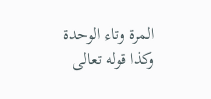المرة وتاء الوحدة وكذا قوله تعالى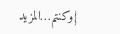{وكنتم…المزيد